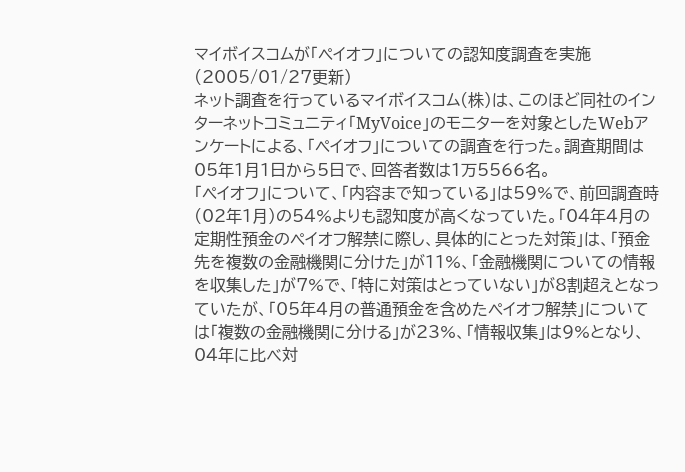マイボイスコムが「ペイオフ」についての認知度調査を実施
(2005/01/27更新)
ネット調査を行っているマイボイスコム(株)は、このほど同社のインターネットコミュニティ「MyVoice」のモニターを対象としたWebアンケートによる、「ペイオフ」についての調査を行った。調査期間は05年1月1日から5日で、回答者数は1万5566名。
「ペイオフ」について、「内容まで知っている」は59%で、前回調査時(02年1月)の54%よりも認知度が高くなっていた。「04年4月の定期性預金のペイオフ解禁に際し、具体的にとった対策」は、「預金先を複数の金融機関に分けた」が11%、「金融機関についての情報を収集した」が7%で、「特に対策はとっていない」が8割超えとなっていたが、「05年4月の普通預金を含めたペイオフ解禁」については「複数の金融機関に分ける」が23%、「情報収集」は9%となり、04年に比べ対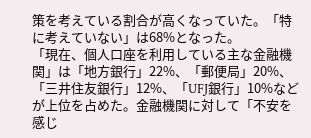策を考えている割合が高くなっていた。「特に考えていない」は68%となった。
「現在、個人口座を利用している主な金融機関」は「地方銀行」22%、「郵便局」20%、「三井住友銀行」12%、「UFJ銀行」10%などが上位を占めた。金融機関に対して「不安を感じ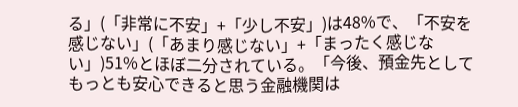る」(「非常に不安」+「少し不安」)は48%で、「不安を感じない」(「あまり感じない」+「まったく感じない」)51%とほぼ二分されている。「今後、預金先としてもっとも安心できると思う金融機関は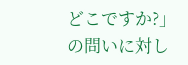どこですか?」の問いに対し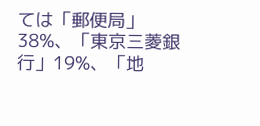ては「郵便局」38%、「東京三菱銀行」19%、「地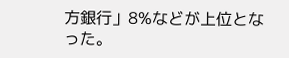方銀行」8%などが上位となった。